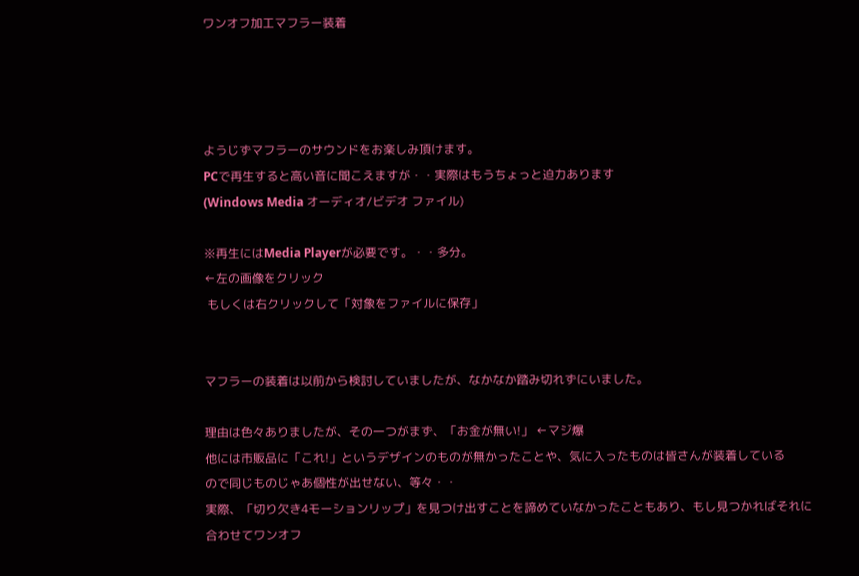ワンオフ加工マフラー装着




ようじずマフラーのサウンドをお楽しみ頂けます。
PCで再生すると高い音に聞こえますが・・実際はもうちょっと迫力あります
(Windows Media オーディオ/ビデオ ファイル)

※再生にはMedia Playerが必要です。・・多分。
←左の画像をクリック
 もしくは右クリックして「対象をファイルに保存」


マフラーの装着は以前から検討していましたが、なかなか踏み切れずにいました。

理由は色々ありましたが、その一つがまず、「お金が無い!」 ←マジ爆
他には市販品に「これ!」というデザインのものが無かったことや、気に入ったものは皆さんが装着している
ので同じものじゃあ個性が出せない、等々・・
実際、「切り欠き4モーションリップ」を見つけ出すことを諦めていなかったこともあり、もし見つかればそれに
合わせてワンオフ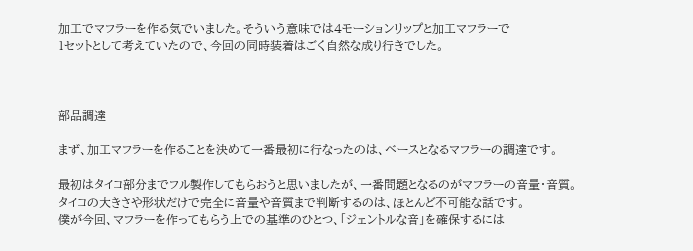加工でマフラーを作る気でいました。そういう意味では4モーションリップと加工マフラーで
1セットとして考えていたので、今回の同時装着はごく自然な成り行きでした。



部品調達

まず、加工マフラーを作ることを決めて一番最初に行なったのは、ベースとなるマフラーの調達です。

最初はタイコ部分までフル製作してもらおうと思いましたが、一番問題となるのがマフラーの音量・音質。
タイコの大きさや形状だけで完全に音量や音質まで判断するのは、ほとんど不可能な話です。
僕が今回、マフラーを作ってもらう上での基準のひとつ、「ジェントルな音」を確保するには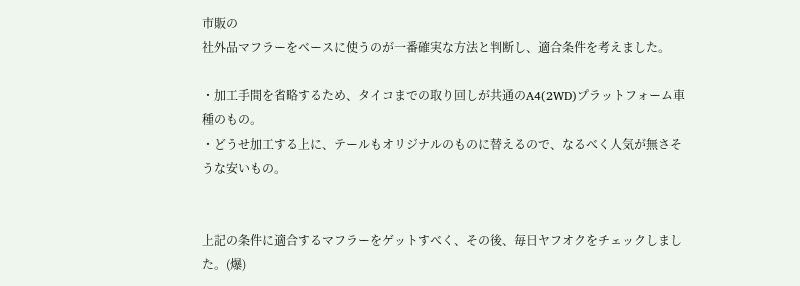市販の
社外品マフラーをベースに使うのが一番確実な方法と判断し、適合条件を考えました。

・加工手間を省略するため、タイコまでの取り回しが共通のA4(2WD)プラットフォーム車種のもの。
・どうせ加工する上に、テールもオリジナルのものに替えるので、なるべく人気が無さそうな安いもの。


上記の条件に適合するマフラーをゲットすべく、その後、毎日ヤフオクをチェックしました。(爆)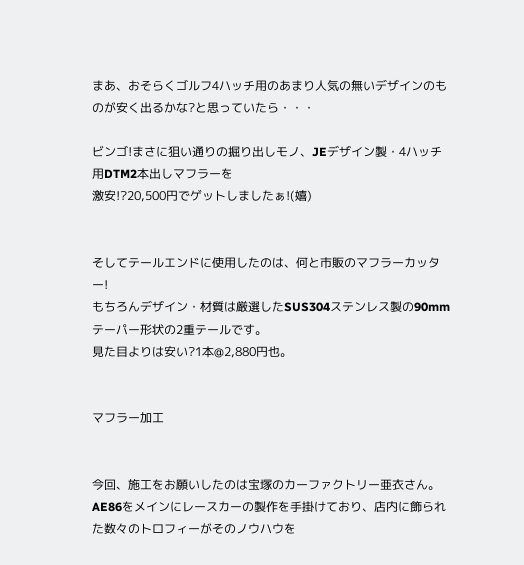まあ、おそらくゴルフ4ハッチ用のあまり人気の無いデザインのものが安く出るかな?と思っていたら・・・

ビンゴ!まさに狙い通りの掘り出しモノ、JEデザイン製・4ハッチ用DTM2本出しマフラーを
激安!?20,500円でゲットしましたぁ!(嬉)


そしてテールエンドに使用したのは、何と市販のマフラーカッター!
もちろんデザイン・材質は厳選したSUS304ステンレス製の90mmテーパー形状の2重テールです。
見た目よりは安い?1本@2,880円也。


マフラー加工


今回、施工をお願いしたのは宝塚のカーファクトリー亜衣さん。
AE86をメインにレースカーの製作を手掛けており、店内に飾られた数々のトロフィーがそのノウハウを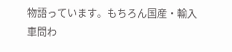物語っています。もちろん国産・輸入車問わ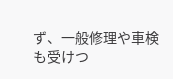ず、一般修理や車検も受けつ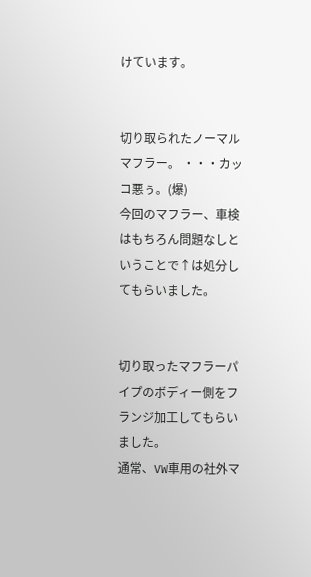けています。


切り取られたノーマルマフラー。 ・・・カッコ悪ぅ。(爆)
今回のマフラー、車検はもちろん問題なしということで↑は処分してもらいました。


切り取ったマフラーパイプのボディー側をフランジ加工してもらいました。
通常、VW車用の社外マ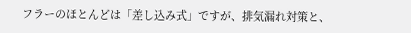フラーのほとんどは「差し込み式」ですが、排気漏れ対策と、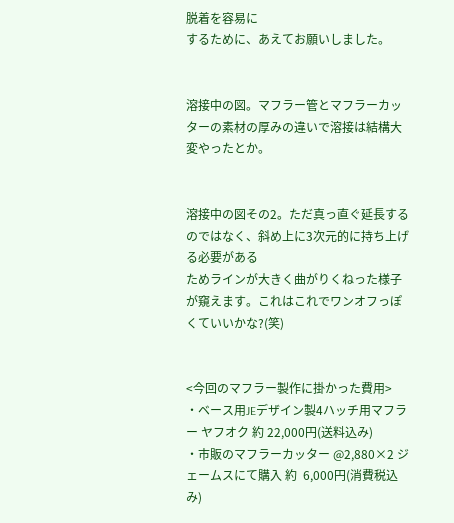脱着を容易に
するために、あえてお願いしました。


溶接中の図。マフラー管とマフラーカッターの素材の厚みの違いで溶接は結構大変やったとか。


溶接中の図その2。ただ真っ直ぐ延長するのではなく、斜め上に3次元的に持ち上げる必要がある
ためラインが大きく曲がりくねった様子が窺えます。これはこれでワンオフっぽくていいかな?(笑)


<今回のマフラー製作に掛かった費用>
・ベース用JEデザイン製4ハッチ用マフラー ヤフオク 約 22,000円(送料込み)
・市販のマフラーカッター @2,880×2 ジェームスにて購入 約  6,000円(消費税込み)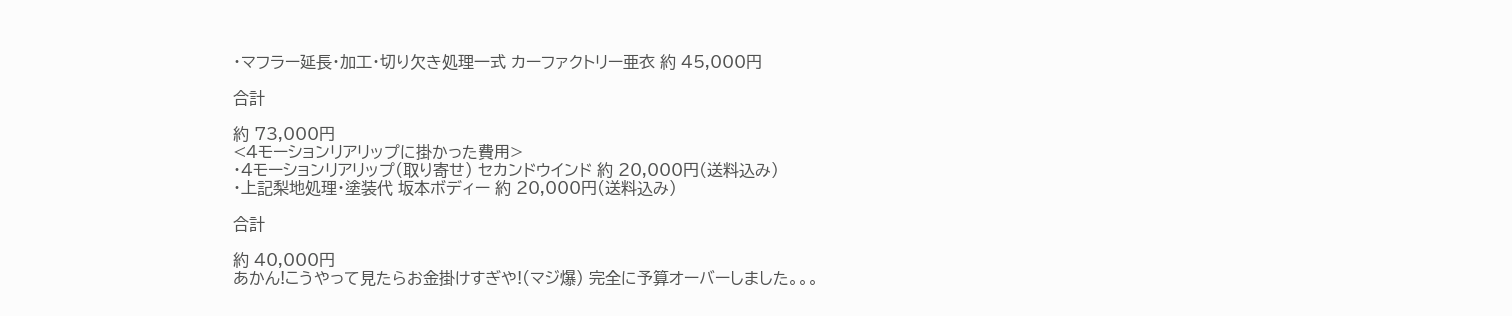・マフラー延長・加工・切り欠き処理一式 カーファクトリー亜衣 約 45,000円

合計

約 73,000円
<4モーションリアリップに掛かった費用>
・4モーションリアリップ(取り寄せ) セカンドウインド 約 20,000円(送料込み)
・上記梨地処理・塗装代 坂本ボディー 約 20,000円(送料込み)

合計

約 40,000円
あかん!こうやって見たらお金掛けすぎや!(マジ爆) 完全に予算オーバーしました。。。